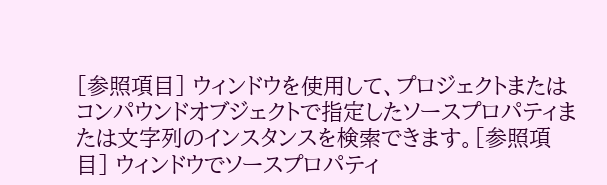[参照項目] ウィンドウを使用して、プロジェクトまたはコンパウンドオブジェクトで指定したソースプロパティまたは文字列のインスタンスを検索できます。[参照項目] ウィンドウでソースプロパティ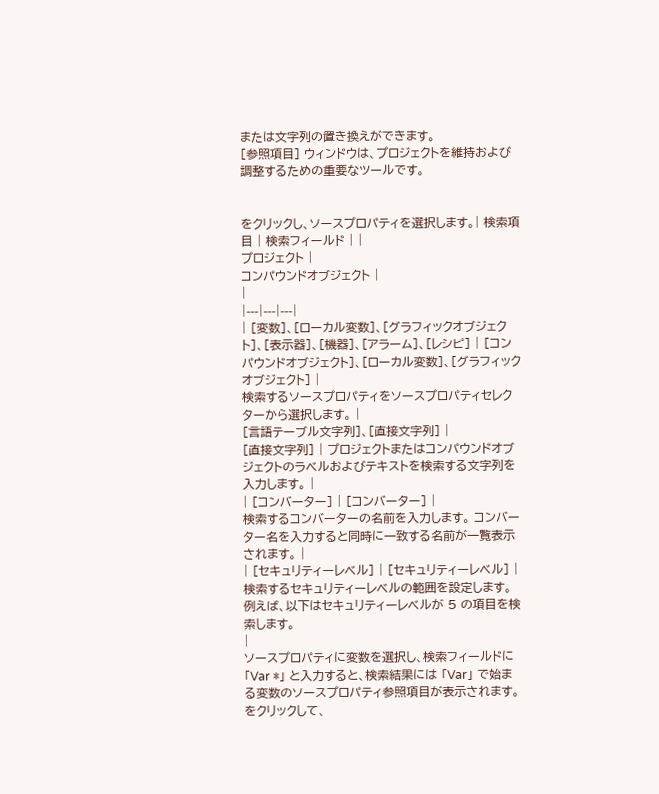または文字列の置き換えができます。
[参照項目] ウィンドウは、プロジェクトを維持および調整するための重要なツールです。


をクリックし、ソースプロパティを選択します。| 検索項目 | 検索フィールド | |
プロジェクト |
コンパウンドオブジェクト |
|
|---|---|---|
| [変数]、[ローカル変数]、[グラフィックオブジェクト]、[表示器]、[機器]、[アラーム]、[レシピ] | [コンパウンドオブジェクト]、[ローカル変数]、[グラフィックオブジェクト] |
検索するソースプロパティをソースプロパティセレクターから選択します。 |
[言語テーブル文字列]、[直接文字列] |
[直接文字列] | プロジェクトまたはコンパウンドオブジェクトのラベルおよびテキストを検索する文字列を入力します。 |
| [コンバーター] | [コンバーター] |
検索するコンバーターの名前を入力します。 コンバーター名を入力すると同時に一致する名前が一覧表示されます。 |
| [セキュリティーレベル] | [セキュリティーレベル] |
検索するセキュリティーレベルの範囲を設定します。例えば、以下はセキュリティーレベルが 5 の項目を検索します。
|
ソースプロパティに変数を選択し、検索フィールドに 「Var *」 と入力すると、検索結果には 「Var」 で始まる変数のソースプロパティ参照項目が表示されます。
をクリックして、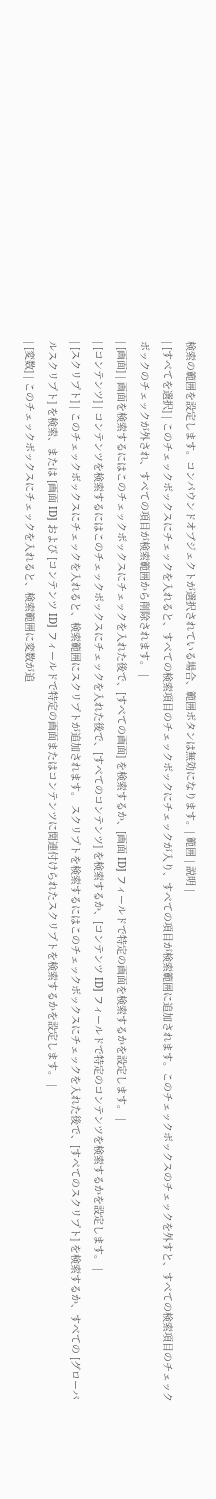検索の範囲を設定します。コンパウンドオブジェクトが選択されている場合、範囲ボタンは無効になります。| 範囲 | 説明 |
| [すべてを選択] | このチェックボックスにチェックを入れると、すべての検索項目のチェックボックにチェックが入り、すべての項目が検索範囲に追加されます。このチェックボックスのチェックを外すと、すべての検索項目のチェックボックのチェックが外され、すべての項目が検索範囲から削除されます。 |
| [画面] | 画面を検索するにはこのチェックボックスにチェックを入れた後で、[すべての画面] を検索するか、[画面 ID] フィールドで特定の画面を検索するかを設定します。 |
| [コンテンツ] | コンテンツを検索するにはこのチェックボックスにチェックを入れた後で、[すべてのコンテンツ] を検索するか、[コンテンツ ID] フィールドで特定のコンテンツを検索するかを設定します。 |
| [スクリプト] | このチェックボックスにチェックを入れると、検索範囲にスクリプトが追加されます。 スクリプトを検索するにはこのチェックボックスにチェックを入れた後で、[すべてのスクリプト] を検索するか、すべての [グローバルスクリプト] を検索、または [画面 ID] および [コンテンツ ID] フィールドで特定の画面またはコンテンツに関連付けられたスクリプトを検索するかを設定します。 |
| [変数] | このチェックボックスにチェックを入れると、検索範囲に変数が追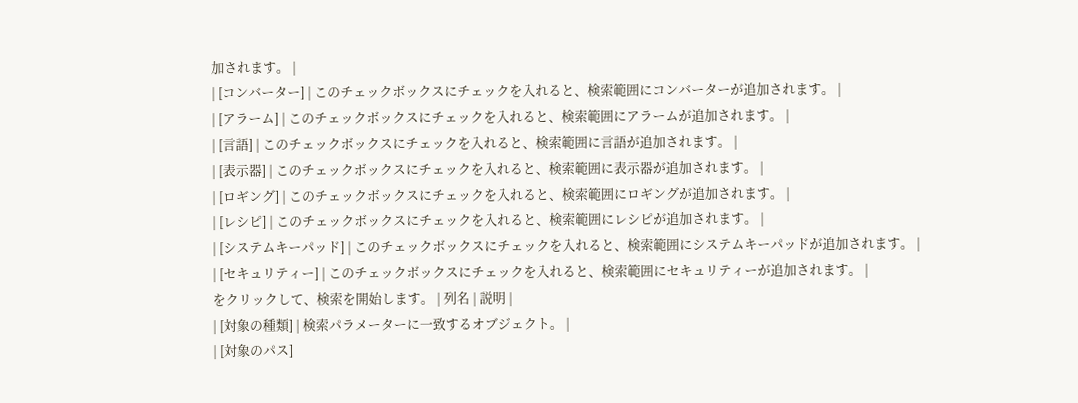加されます。 |
| [コンバーター] | このチェックボックスにチェックを入れると、検索範囲にコンバーターが追加されます。 |
| [アラーム] | このチェックボックスにチェックを入れると、検索範囲にアラームが追加されます。 |
| [言語] | このチェックボックスにチェックを入れると、検索範囲に言語が追加されます。 |
| [表示器] | このチェックボックスにチェックを入れると、検索範囲に表示器が追加されます。 |
| [ロギング] | このチェックボックスにチェックを入れると、検索範囲にロギングが追加されます。 |
| [レシピ] | このチェックボックスにチェックを入れると、検索範囲にレシピが追加されます。 |
| [システムキーパッド] | このチェックボックスにチェックを入れると、検索範囲にシステムキーパッドが追加されます。 |
| [セキュリティー] | このチェックボックスにチェックを入れると、検索範囲にセキュリティーが追加されます。 |
をクリックして、検索を開始します。 | 列名 | 説明 |
| [対象の種類] | 検索パラメーターに一致するオブジェクト。 |
| [対象のパス]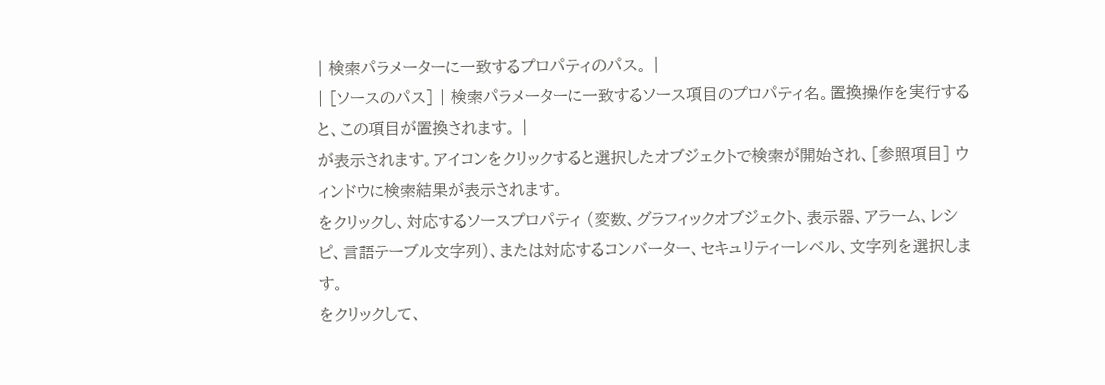| 検索パラメーターに一致するプロパティのパス。 |
| [ソースのパス] | 検索パラメーターに一致するソース項目のプロパティ名。置換操作を実行すると、この項目が置換されます。 |
が表示されます。アイコンをクリックすると選択したオブジェクトで検索が開始され、[参照項目] ウィンドウに検索結果が表示されます。
をクリックし、対応するソースプロパティ (変数、グラフィックオブジェクト、表示器、アラーム、レシピ、言語テーブル文字列)、または対応するコンバーター、セキュリティーレベル、文字列を選択します。
をクリックして、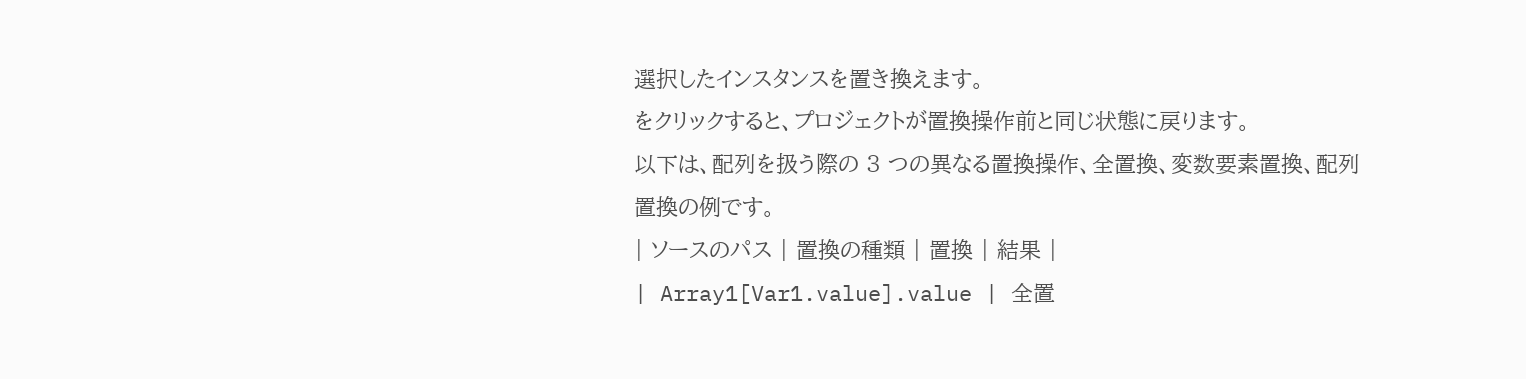選択したインスタンスを置き換えます。
をクリックすると、プロジェクトが置換操作前と同じ状態に戻ります。
以下は、配列を扱う際の 3 つの異なる置換操作、全置換、変数要素置換、配列置換の例です。
| ソースのパス | 置換の種類 | 置換 | 結果 |
| Array1[Var1.value].value | 全置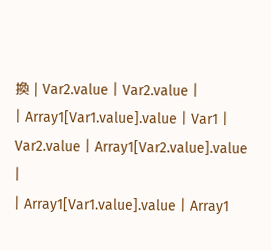換 | Var2.value | Var2.value |
| Array1[Var1.value].value | Var1 | Var2.value | Array1[Var2.value].value |
| Array1[Var1.value].value | Array1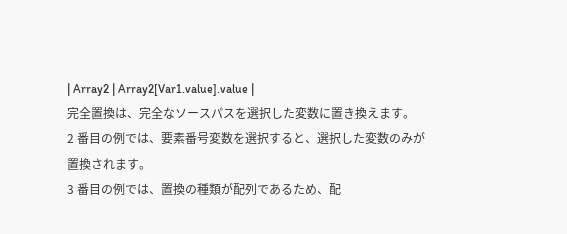| Array2 | Array2[Var1.value].value |
完全置換は、完全なソースパスを選択した変数に置き換えます。
2 番目の例では、要素番号変数を選択すると、選択した変数のみが置換されます。
3 番目の例では、置換の種類が配列であるため、配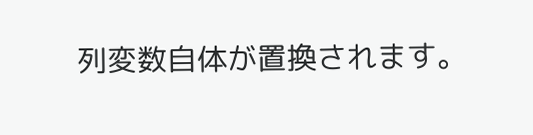列変数自体が置換されます。